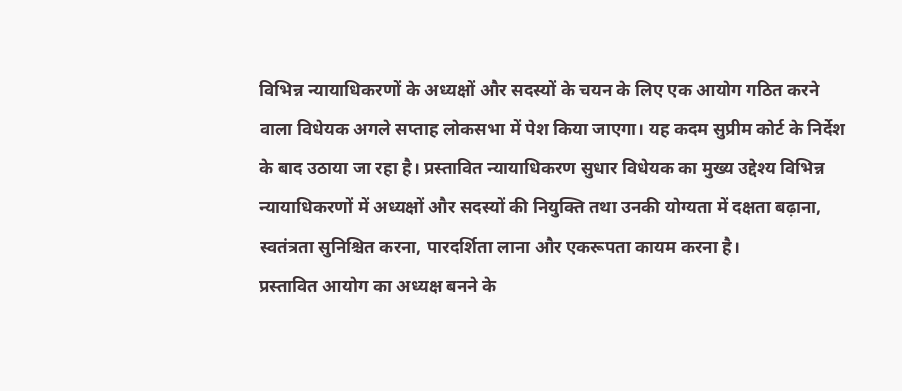विभिन्न न्यायाधिकरणों के अध्यक्षों और सदस्यों के चयन के लिए एक आयोग गठित करने वाला विधेयक अगले सप्ताह लोकसभा में पेश किया जाएगा। यह कदम सुप्रीम कोर्ट के निर्देश के बाद उठाया जा रहा है। प्रस्तावित न्यायाधिकरण सुधार विधेयक का मुख्य उद्देश्य विभिन्न न्यायाधिकरणों में अध्यक्षों और सदस्यों की नियुक्ति तथा उनकी योग्यता में दक्षता बढ़ाना, स्वतंत्रता सुनिश्चित करना, पारदर्शिता लाना और एकरूपता कायम करना है।
प्रस्तावित आयोग का अध्यक्ष बनने के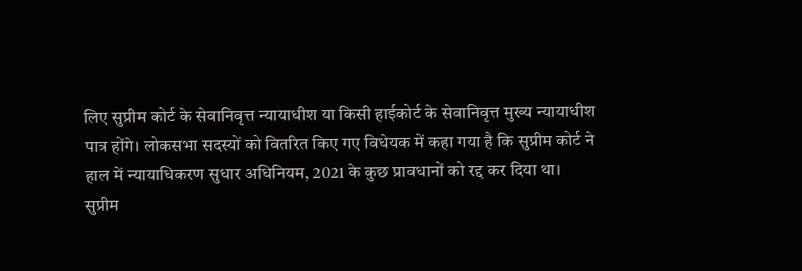लिए सुप्रीम कोर्ट के सेवानिवृत्त न्यायाधीश या किसी हाईकोर्ट के सेवानिवृत्त मुख्य न्यायाधीश पात्र होंगे। लोकसभा सदस्यों को वितरित किए गए विधेयक में कहा गया है कि सुप्रीम कोर्ट ने हाल में न्यायाधिकरण सुधार अधिनियम, 2021 के कुछ प्रावधानों को रद्द कर दिया था।
सुप्रीम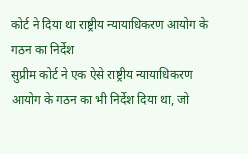कोर्ट ने दिया था राष्ट्रीय न्यायाधिकरण आयोग के गठन का निर्देश
सुप्रीम कोर्ट ने एक ऐसे राष्ट्रीय न्यायाधिकरण आयोग के गठन का भी निर्देश दिया था, जो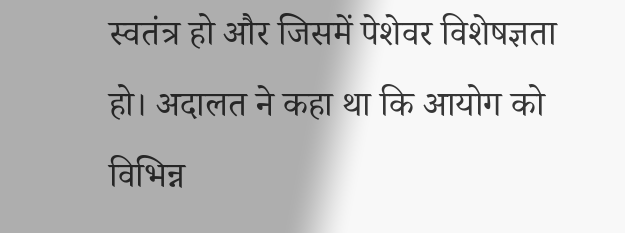स्वतंत्र हो और जिसमें पेशेवर विशेषज्ञता हो। अदालत ने कहा था कि आयोग को विभिन्न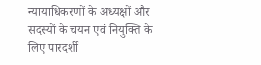न्यायाधिकरणों के अध्यक्षों और सदस्यों के चयन एवं नियुक्ति के लिए पारदर्शी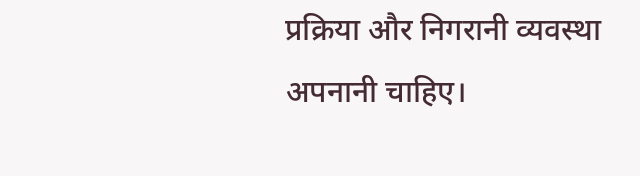प्रक्रिया और निगरानी व्यवस्था अपनानी चाहिए।